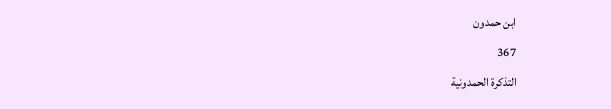ابن حمدون
367
التذكرة الحمدونية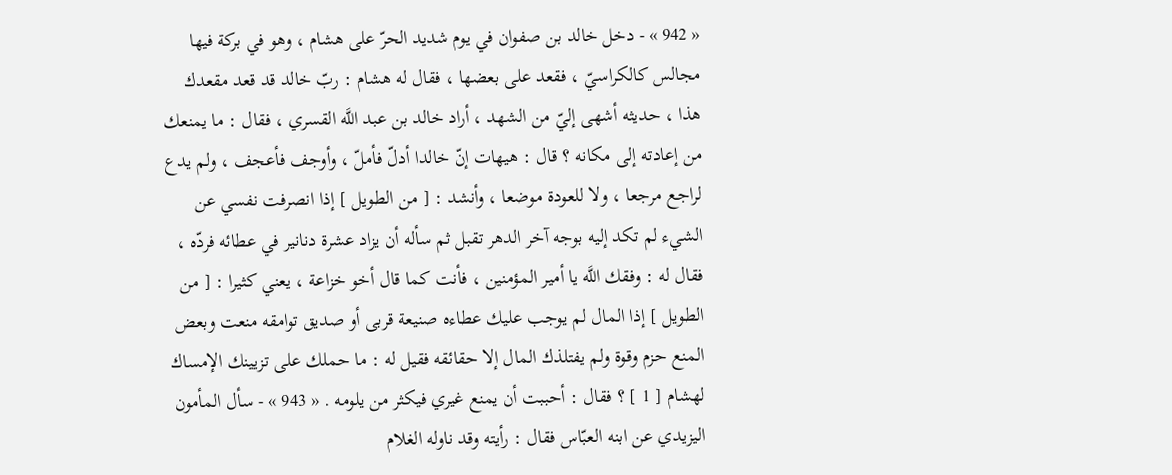« 942 » - دخل خالد بن صفوان في يوم شديد الحرّ على هشام ، وهو في بركة فيها مجالس كالكراسيّ ، فقعد على بعضها ، فقال له هشام : ربّ خالد قد قعد مقعدك هذا ، حديثه أشهى إليّ من الشهد ، أراد خالد بن عبد اللَّه القسري ، فقال : ما يمنعك من إعادته إلى مكانه ؟ قال : هيهات إنّ خالدا أدلّ فأملّ ، وأوجف فأعجف ، ولم يدع لراجع مرجعا ، ولا للعودة موضعا ، وأنشد : [ من الطويل ] إذا انصرفت نفسي عن الشيء لم تكد إليه بوجه آخر الدهر تقبل ثم سأله أن يزاد عشرة دنانير في عطائه فردّه ، فقال له : وفقك اللَّه يا أمير المؤمنين ، فأنت كما قال أخو خزاعة ، يعني كثيرا : [ من الطويل ] إذا المال لم يوجب عليك عطاءه صنيعة قربى أو صديق توامقه منعت وبعض المنع حزم وقوة ولم يفتلذك المال إلا حقائقه فقيل له : ما حملك على تزيينك الإمساك لهشام [ 1 ] ؟ فقال : أحببت أن يمنع غيري فيكثر من يلومه . « 943 » - سأل المأمون اليزيدي عن ابنه العبّاس فقال : رأيته وقد ناوله الغلام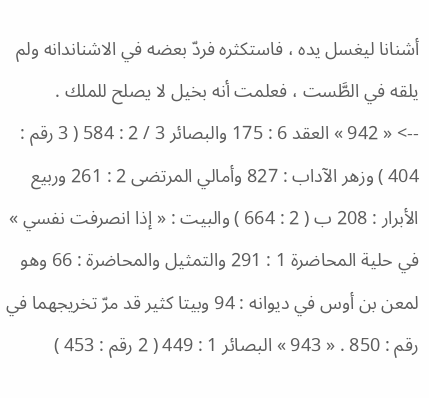أشنانا ليغسل يده ، فاستكثره فردّ بعضه في الاشناندانه ولم يلقه في الطَّست ، فعلمت أنه بخيل لا يصلح للملك .
--> « 942 » العقد 6 : 175 والبصائر 3 / 2 : 584 ( 3 رقم : 404 ) وزهر الآداب : 827 وأمالي المرتضى 2 : 261 وربيع الأبرار : 208 ب ( 2 : 664 ) والبيت : « إذا انصرفت نفسي » في حلية المحاضرة 1 : 291 والتمثيل والمحاضرة : 66 وهو لمعن بن أوس في ديوانه : 94 وبيتا كثير قد مرّ تخريجهما في رقم : 850 . « 943 » البصائر 1 : 449 ( 2 رقم : 453 )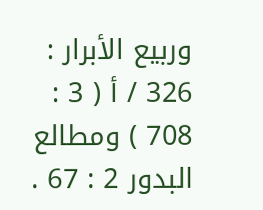وربيع الأبرار : 326 / أ ( 3 : 708 ) ومطالع البدور 2 : 67 .